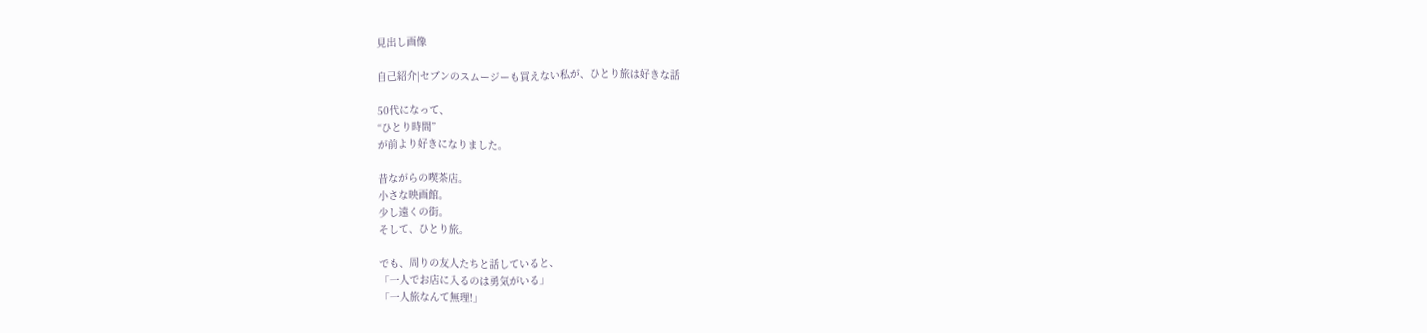見出し画像

自己紹介|セブンのスムージーも買えない私が、ひとり旅は好きな話

50代になって、
“ひとり時間”
が前より好きになりました。

昔ながらの喫茶店。
小さな映画館。
少し遠くの街。
そして、ひとり旅。

でも、周りの友人たちと話していると、
「一人でお店に入るのは勇気がいる」
「一人旅なんて無理!」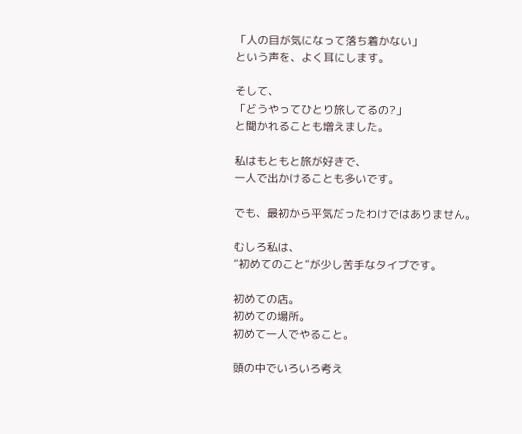「人の目が気になって落ち着かない」
という声を、よく耳にします。

そして、
「どうやってひとり旅してるの?」
と聞かれることも増えました。

私はもともと旅が好きで、
一人で出かけることも多いです。

でも、最初から平気だったわけではありません。

むしろ私は、
“初めてのこと”が少し苦手なタイプです。

初めての店。
初めての場所。
初めて一人でやること。

頭の中でいろいろ考え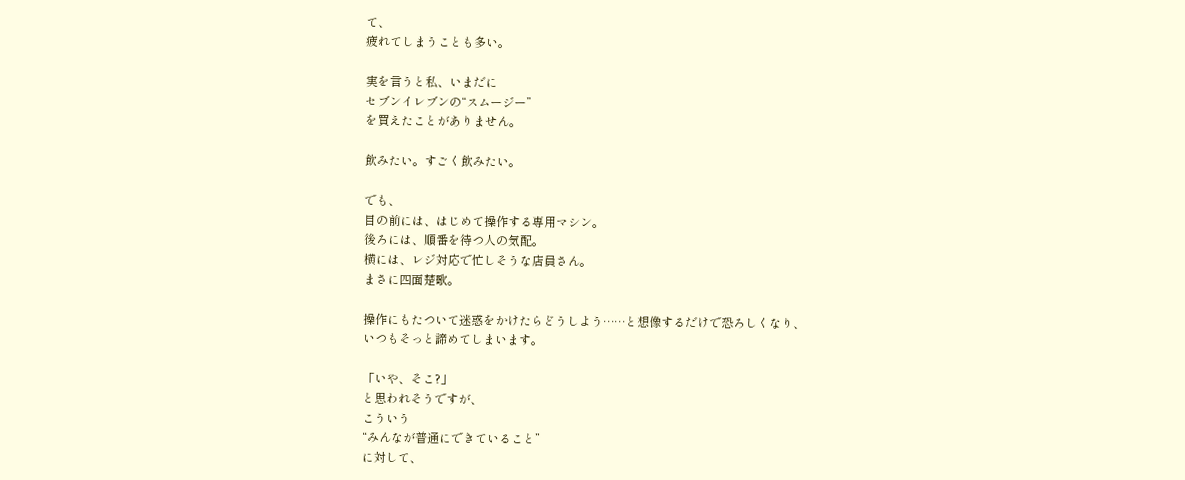て、
疲れてしまうことも多い。

実を言うと私、いまだに
セブンイレブンの“スムージー”
を買えたことがありません。

飲みたい。すごく飲みたい。

でも、
目の前には、はじめて操作する専用マシン。
後ろには、順番を待つ人の気配。
横には、レジ対応で忙しそうな店員さん。
まさに四面楚歌。

操作にもたついて迷惑をかけたらどうしよう……と想像するだけで恐ろしくなり、
いつもそっと諦めてしまいます。

「いや、そこ?」
と思われそうですが、
こういう
“みんなが普通にできていること”
に対して、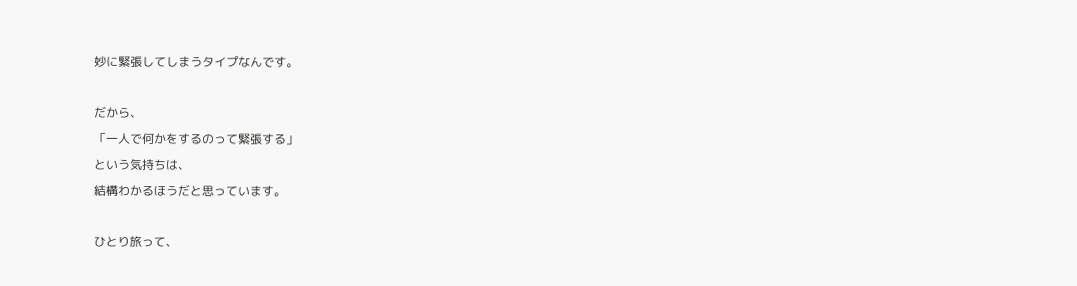妙に緊張してしまうタイプなんです。

だから、
「一人で何かをするのって緊張する」
という気持ちは、
結構わかるほうだと思っています。

ひとり旅って、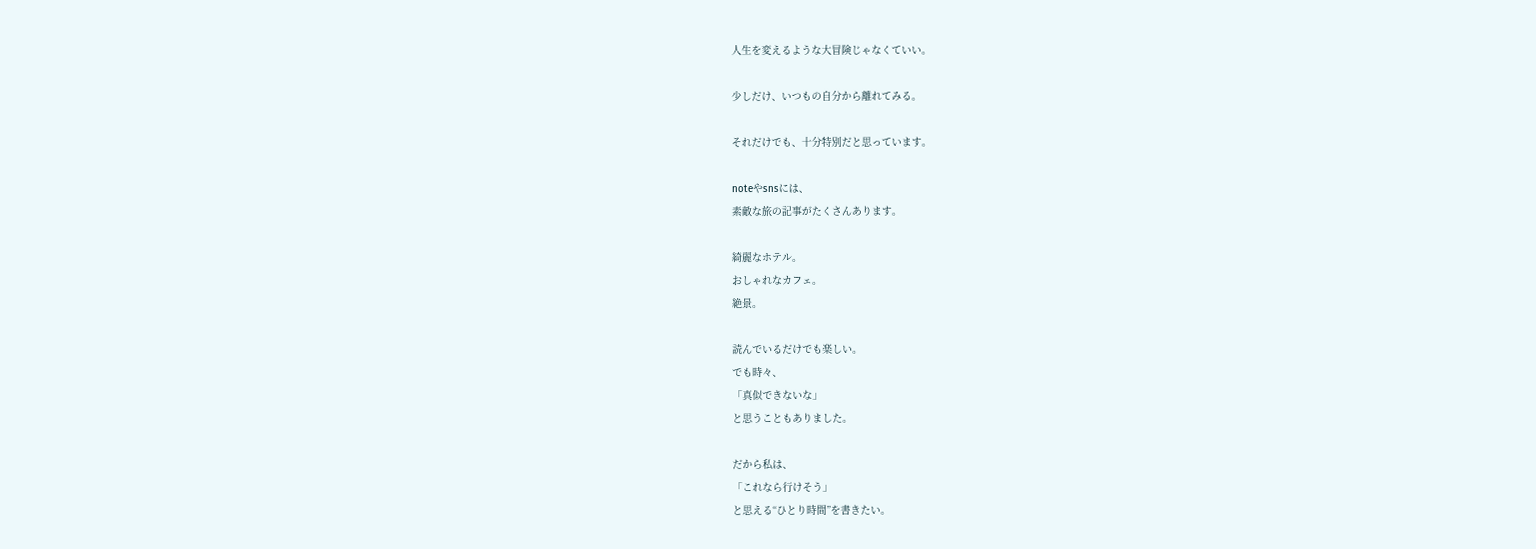人生を変えるような大冒険じゃなくていい。

少しだけ、いつもの自分から離れてみる。

それだけでも、十分特別だと思っています。

noteやsnsには、
素敵な旅の記事がたくさんあります。

綺麗なホテル。
おしゃれなカフェ。
絶景。

読んでいるだけでも楽しい。
でも時々、
「真似できないな」
と思うこともありました。

だから私は、
「これなら行けそう」
と思える“ひとり時間”を書きたい。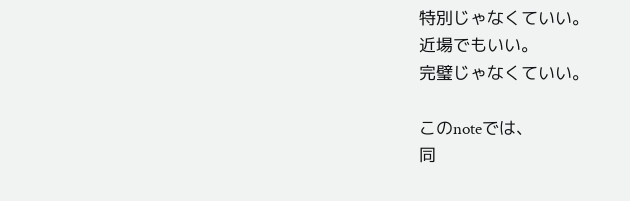特別じゃなくていい。
近場でもいい。
完璧じゃなくていい。

このnoteでは、
同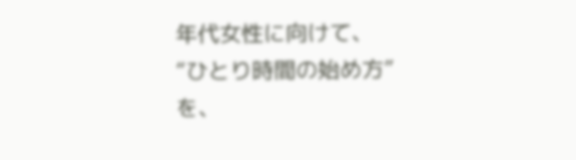年代女性に向けて、
“ひとり時間の始め方”
を、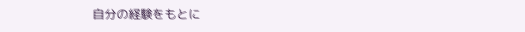自分の経験をもとに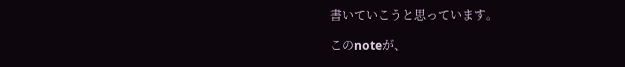書いていこうと思っています。

このnoteが、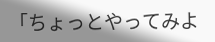「ちょっとやってみよ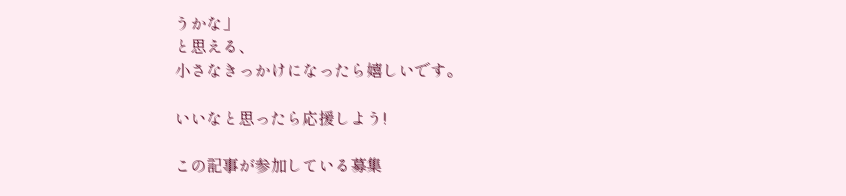うかな」
と思える、
小さなきっかけになったら嬉しいです。

いいなと思ったら応援しよう!

この記事が参加している募集